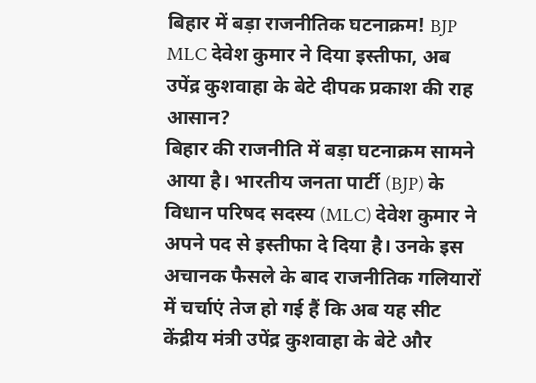बिहार में बड़ा राजनीतिक घटनाक्रम! BJP MLC देवेश कुमार ने दिया इस्तीफा, अब उपेंद्र कुशवाहा के बेटे दीपक प्रकाश की राह आसान?
बिहार की राजनीति में बड़ा घटनाक्रम सामने आया है। भारतीय जनता पार्टी (BJP) के विधान परिषद सदस्य (MLC) देवेश कुमार ने अपने पद से इस्तीफा दे दिया है। उनके इस अचानक फैसले के बाद राजनीतिक गलियारों में चर्चाएं तेज हो गई हैं कि अब यह सीट केंद्रीय मंत्री उपेंद्र कुशवाहा के बेटे और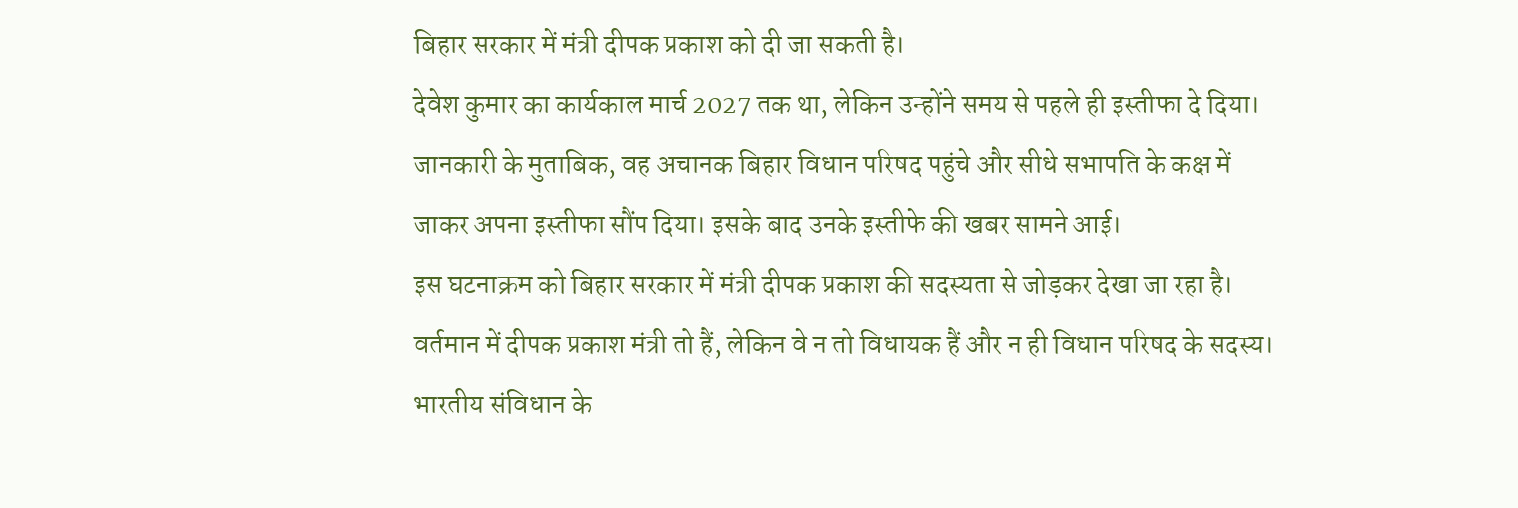बिहार सरकार में मंत्री दीपक प्रकाश को दी जा सकती है।
देवेश कुमार का कार्यकाल मार्च 2027 तक था, लेकिन उन्होंने समय से पहले ही इस्तीफा दे दिया। जानकारी के मुताबिक, वह अचानक बिहार विधान परिषद पहुंचे और सीधे सभापति के कक्ष में जाकर अपना इस्तीफा सौंप दिया। इसके बाद उनके इस्तीफे की खबर सामने आई।
इस घटनाक्रम को बिहार सरकार में मंत्री दीपक प्रकाश की सदस्यता से जोड़कर देखा जा रहा है। वर्तमान में दीपक प्रकाश मंत्री तो हैं, लेकिन वे न तो विधायक हैं और न ही विधान परिषद के सदस्य। भारतीय संविधान के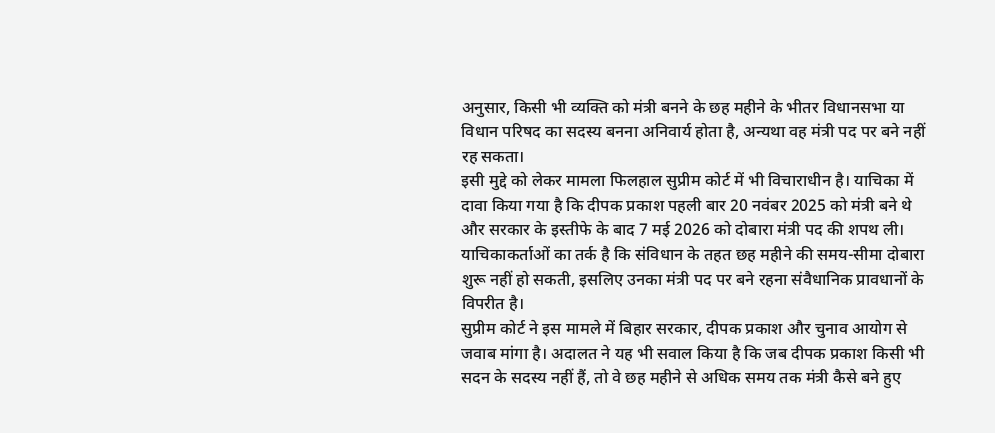अनुसार, किसी भी व्यक्ति को मंत्री बनने के छह महीने के भीतर विधानसभा या विधान परिषद का सदस्य बनना अनिवार्य होता है, अन्यथा वह मंत्री पद पर बने नहीं रह सकता।
इसी मुद्दे को लेकर मामला फिलहाल सुप्रीम कोर्ट में भी विचाराधीन है। याचिका में दावा किया गया है कि दीपक प्रकाश पहली बार 20 नवंबर 2025 को मंत्री बने थे और सरकार के इस्तीफे के बाद 7 मई 2026 को दोबारा मंत्री पद की शपथ ली। याचिकाकर्ताओं का तर्क है कि संविधान के तहत छह महीने की समय-सीमा दोबारा शुरू नहीं हो सकती, इसलिए उनका मंत्री पद पर बने रहना संवैधानिक प्रावधानों के विपरीत है।
सुप्रीम कोर्ट ने इस मामले में बिहार सरकार, दीपक प्रकाश और चुनाव आयोग से जवाब मांगा है। अदालत ने यह भी सवाल किया है कि जब दीपक प्रकाश किसी भी सदन के सदस्य नहीं हैं, तो वे छह महीने से अधिक समय तक मंत्री कैसे बने हुए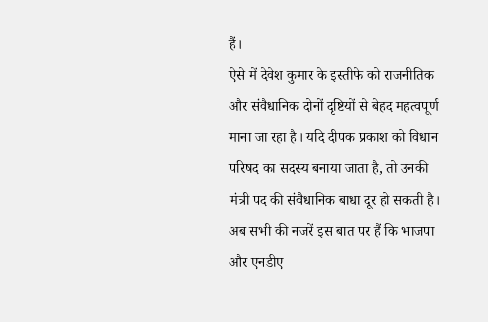हैं।
ऐसे में देवेश कुमार के इस्तीफे को राजनीतिक और संवैधानिक दोनों दृष्टियों से बेहद महत्वपूर्ण माना जा रहा है। यदि दीपक प्रकाश को विधान परिषद का सदस्य बनाया जाता है, तो उनकी मंत्री पद की संवैधानिक बाधा दूर हो सकती है। अब सभी की नजरें इस बात पर हैं कि भाजपा और एनडीए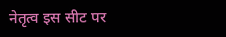नेतृत्व इस सीट पर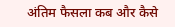अंतिम फैसला कब और कैसे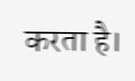करता है।